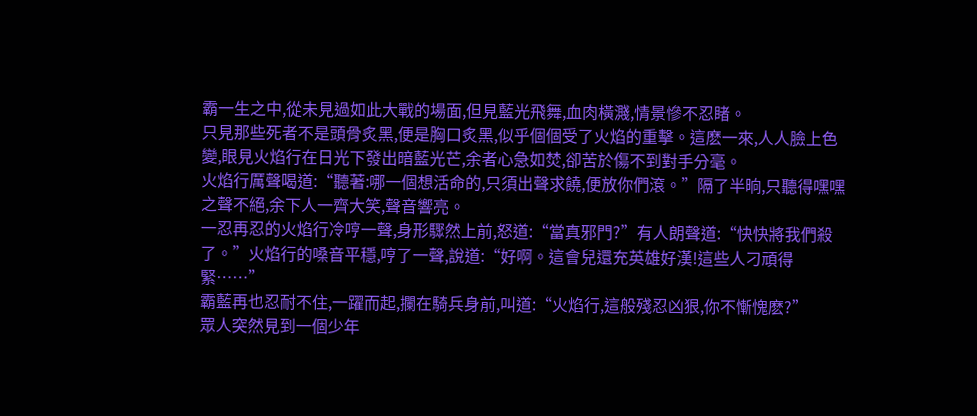霸一生之中,從未見過如此大戰的場面,但見藍光飛舞,血肉橫濺,情景慘不忍睹。
只見那些死者不是頭骨炙黑,便是胸口炙黑,似乎個個受了火焰的重擊。這麽一來,人人臉上色變,眼見火焰行在日光下發出暗藍光芒,余者心急如焚,卻苦於傷不到對手分毫。
火焰行厲聲喝道:“聽著:哪一個想活命的,只須出聲求饒,便放你們滾。”隔了半晌,只聽得嘿嘿之聲不絕,余下人一齊大笑,聲音響亮。
一忍再忍的火焰行冷哼一聲,身形驟然上前,怒道:“當真邪門?”有人朗聲道:“快快將我們殺了。”火焰行的嗓音平穩,哼了一聲,說道:“好啊。這會兒還充英雄好漢!這些人刁頑得緊……”
霸藍再也忍耐不住,一躍而起,攔在騎兵身前,叫道:“火焰行,這般殘忍凶狠,你不慚愧麽?”
眾人突然見到一個少年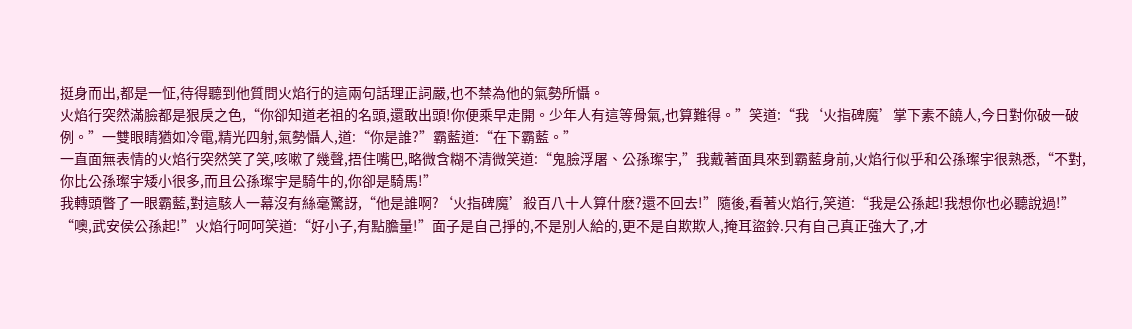挺身而出,都是一怔,待得聽到他質問火焰行的這兩句話理正詞嚴,也不禁為他的氣勢所懾。
火焰行突然滿臉都是狠戾之色,“你卻知道老祖的名頭,還敢出頭!你便乘早走開。少年人有這等骨氣,也算難得。”笑道:“我‘火指碑魔’掌下素不饒人,今日對你破一破例。”一雙眼睛猶如冷電,精光四射,氣勢懾人,道:“你是誰?”霸藍道:“在下霸藍。”
一直面無表情的火焰行突然笑了笑,咳嗽了幾聲,捂住嘴巴,略微含糊不清微笑道:“鬼臉浮屠、公孫璨宇,”我戴著面具來到霸藍身前,火焰行似乎和公孫璨宇很熟悉,“不對,你比公孫璨宇矮小很多,而且公孫璨宇是騎牛的,你卻是騎馬!”
我轉頭瞥了一眼霸藍,對這駭人一幕沒有絲毫驚訝,“他是誰啊?‘火指碑魔’殺百八十人算什麽?還不回去!”隨後,看著火焰行,笑道:“我是公孫起!我想你也必聽說過!”
“噢,武安侯公孫起!”火焰行呵呵笑道:“好小子,有點膽量!”面子是自己掙的,不是別人給的,更不是自欺欺人,掩耳盜鈴.只有自己真正強大了,才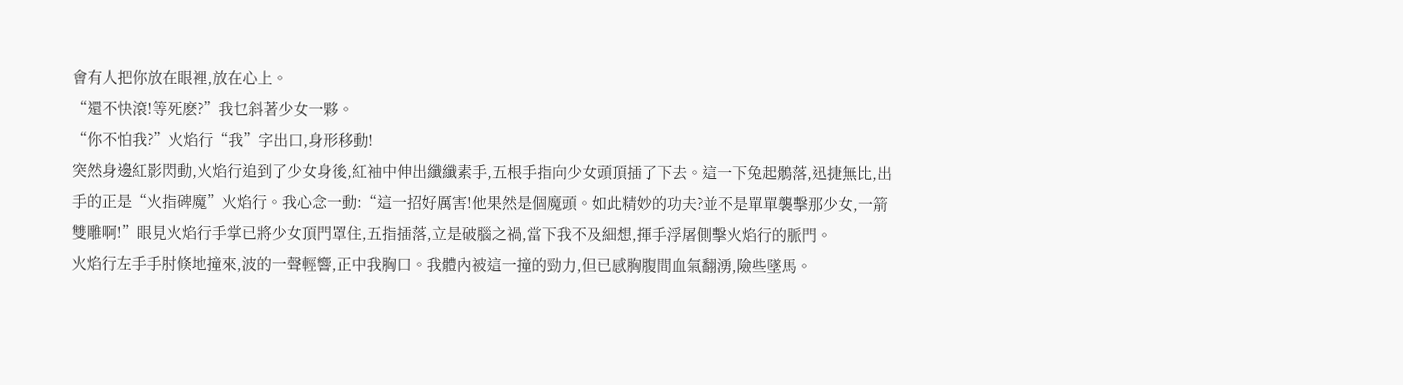會有人把你放在眼裡,放在心上。
“還不快滾!等死麽?”我乜斜著少女一夥。
“你不怕我?”火焰行“我”字出口,身形移動!
突然身邊紅影閃動,火焰行追到了少女身後,紅袖中伸出纖纖素手,五根手指向少女頭頂插了下去。這一下兔起鶻落,迅捷無比,出手的正是“火指碑魔”火焰行。我心念一動:“這一招好厲害!他果然是個魔頭。如此精妙的功夫?並不是單單襲擊那少女,一箭雙雕啊!”眼見火焰行手掌已將少女頂門罩住,五指插落,立是破腦之禍,當下我不及細想,揮手浮屠側擊火焰行的脈門。
火焰行左手手肘倏地撞來,波的一聲輕響,正中我胸口。我體內被這一撞的勁力,但已感胸腹間血氣翻湧,險些墜馬。